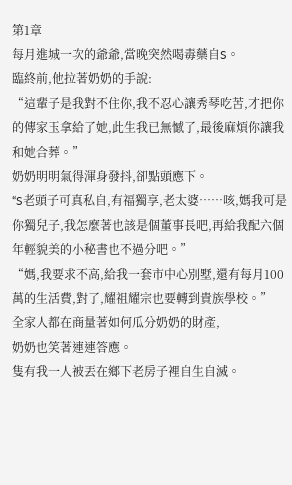第1章
每月進城一次的爺爺,當晚突然喝毒藥自S。
臨終前,他拉著奶奶的手說:
“這輩子是我對不住你,我不忍心讓秀琴吃苦,才把你的傳家玉拿給了她,此生我已無憾了,最後麻煩你讓我和她合葬。”
奶奶明明氣得渾身發抖,卻點頭應下。
“S老頭子可真私自,有福獨享,老太婆……咳,媽我可是你獨兒子,我怎麼著也該是個董事長吧,再給我配六個年輕貌美的小秘書也不過分吧。”
“媽,我要求不高,給我一套市中心別墅,還有每月100萬的生活費,對了,耀祖耀宗也要轉到貴族學校。”
全家人都在商量著如何瓜分奶奶的財產,
奶奶也笑著連連答應。
隻有我一人被丟在鄉下老房子裡自生自滅。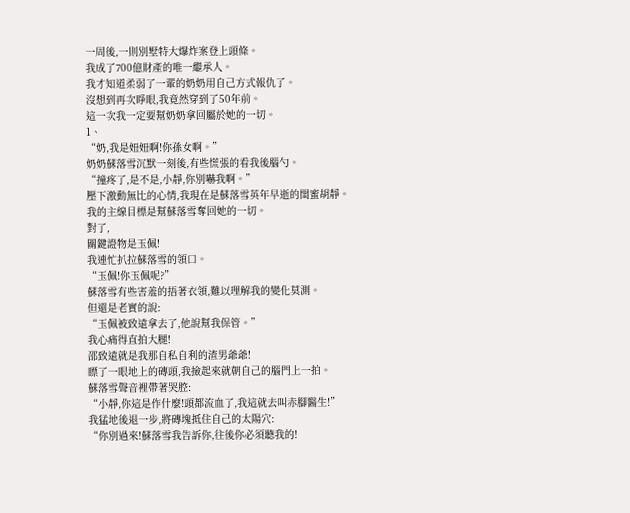一周後,一則別墅特大爆炸案登上頭條。
我成了700億財產的唯一繼承人。
我才知道柔弱了一輩的奶奶用自己方式報仇了。
沒想到再次睜眼,我竟然穿到了50年前。
這一次我一定要幫奶奶拿回屬於她的一切。
1、
“奶,我是妞妞啊!你孫女啊。”
奶奶蘇落雪沉默一刻後,有些慌張的看我後腦勺。
“撞疼了,是不是,小靜,你別嚇我啊。”
壓下激動無比的心情,我現在是蘇落雪英年早逝的閨蜜胡靜。
我的主線目標是幫蘇落雪奪回她的一切。
對了,
關鍵證物是玉佩!
我連忙扒拉蘇落雪的領口。
“玉佩!你玉佩呢?”
蘇落雪有些害羞的捂著衣領,難以理解我的變化莫測。
但還是老實的說:
“玉佩被致遠拿去了,他說幫我保管。”
我心痛得直拍大腿!
邵致遠就是我那自私自利的渣男爺爺!
瞟了一眼地上的磚頭,我撿起來就朝自己的腦門上一拍。
蘇落雪聲音裡帶著哭腔:
“小靜,你這是作什麼!頭都流血了,我這就去叫赤腳醫生!”
我猛地後退一步,將磚塊抵住自己的太陽穴:
“你別過來!蘇落雪我告訴你,往後你必須聽我的!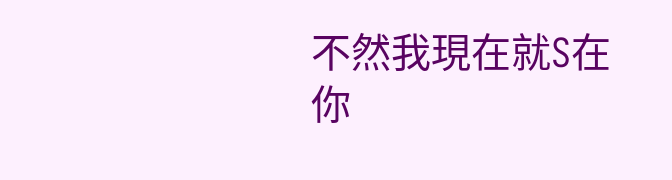不然我現在就S在你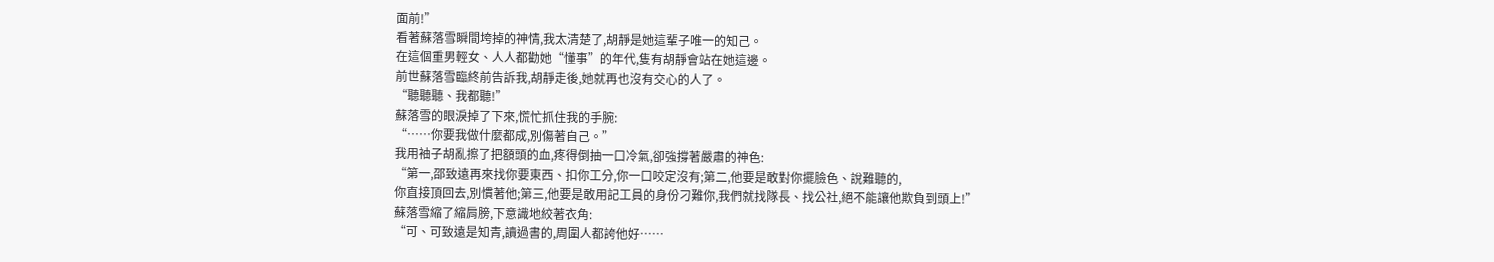面前!”
看著蘇落雪瞬間垮掉的神情,我太清楚了,胡靜是她這輩子唯一的知己。
在這個重男輕女、人人都勸她“懂事”的年代,隻有胡靜會站在她這邊。
前世蘇落雪臨終前告訴我,胡靜走後,她就再也沒有交心的人了。
“聽聽聽、我都聽!”
蘇落雪的眼淚掉了下來,慌忙抓住我的手腕:
“……你要我做什麼都成,別傷著自己。”
我用袖子胡亂擦了把額頭的血,疼得倒抽一口冷氣,卻強撐著嚴肅的神色:
“第一,邵致遠再來找你要東西、扣你工分,你一口咬定沒有;第二,他要是敢對你擺臉色、說難聽的,
你直接頂回去,別慣著他;第三,他要是敢用記工員的身份刁難你,我們就找隊長、找公社,絕不能讓他欺負到頭上!”
蘇落雪縮了縮肩膀,下意識地絞著衣角:
“可、可致遠是知青,讀過書的,周圍人都誇他好……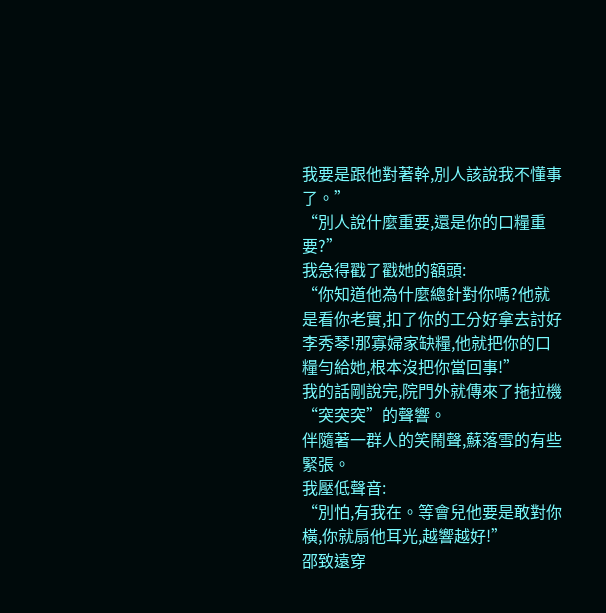我要是跟他對著幹,別人該說我不懂事了。”
“別人說什麼重要,還是你的口糧重要?”
我急得戳了戳她的額頭:
“你知道他為什麼總針對你嗎?他就是看你老實,扣了你的工分好拿去討好李秀琴!那寡婦家缺糧,他就把你的口糧勻給她,根本沒把你當回事!”
我的話剛說完,院門外就傳來了拖拉機“突突突”的聲響。
伴隨著一群人的笑鬧聲,蘇落雪的有些緊張。
我壓低聲音:
“別怕,有我在。等會兒他要是敢對你橫,你就扇他耳光,越響越好!”
邵致遠穿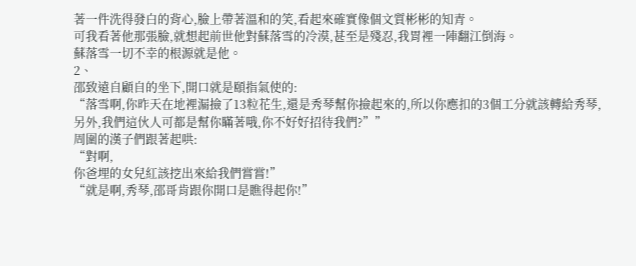著一件洗得發白的背心,臉上帶著溫和的笑,看起來確實像個文質彬彬的知青。
可我看著他那張臉,就想起前世他對蘇落雪的冷漠,甚至是殘忍,我胃裡一陣翻江倒海。
蘇落雪一切不幸的根源就是他。
2、
邵致遠自顧自的坐下,開口就是頤指氣使的:
“落雪啊,你昨天在地裡漏撿了13粒花生,還是秀琴幫你撿起來的,所以你應扣的3個工分就該轉給秀琴,另外,我們這伙人可都是幫你瞞著哦,你不好好招待我們?””
周圍的漢子們跟著起哄:
“對啊,
你爸埋的女兒紅該挖出來給我們嘗嘗!”
“就是啊,秀琴,邵哥肯跟你開口是瞧得起你!”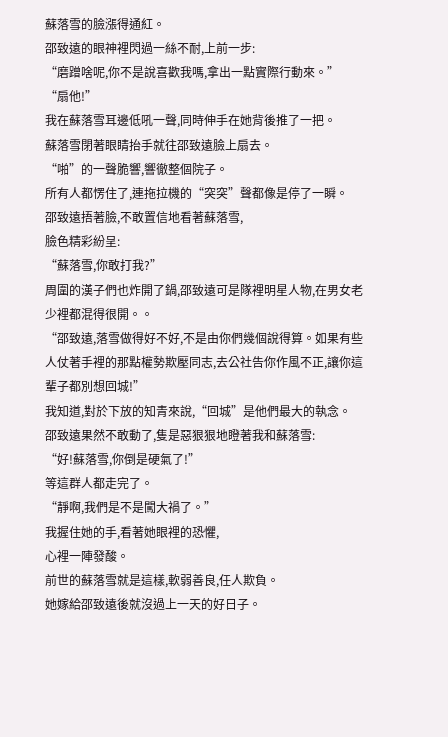蘇落雪的臉漲得通紅。
邵致遠的眼神裡閃過一絲不耐,上前一步:
“磨蹭啥呢,你不是說喜歡我嗎,拿出一點實際行動來。”
“扇他!”
我在蘇落雪耳邊低吼一聲,同時伸手在她背後推了一把。
蘇落雪閉著眼睛抬手就往邵致遠臉上扇去。
“啪”的一聲脆響,響徹整個院子。
所有人都愣住了,連拖拉機的“突突”聲都像是停了一瞬。
邵致遠捂著臉,不敢置信地看著蘇落雪,
臉色精彩紛呈:
“蘇落雪,你敢打我?”
周圍的漢子們也炸開了鍋,邵致遠可是隊裡明星人物,在男女老少裡都混得很開。。
“邵致遠,落雪做得好不好,不是由你們幾個說得算。如果有些人仗著手裡的那點權勢欺壓同志,去公社告你作風不正,讓你這輩子都別想回城!”
我知道,對於下放的知青來說,“回城”是他們最大的執念。
邵致遠果然不敢動了,隻是惡狠狠地瞪著我和蘇落雪:
“好!蘇落雪,你倒是硬氣了!”
等這群人都走完了。
“靜啊,我們是不是闖大禍了。”
我握住她的手,看著她眼裡的恐懼,
心裡一陣發酸。
前世的蘇落雪就是這樣,軟弱善良,任人欺負。
她嫁給邵致遠後就沒過上一天的好日子。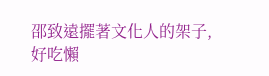邵致遠擺著文化人的架子,好吃懶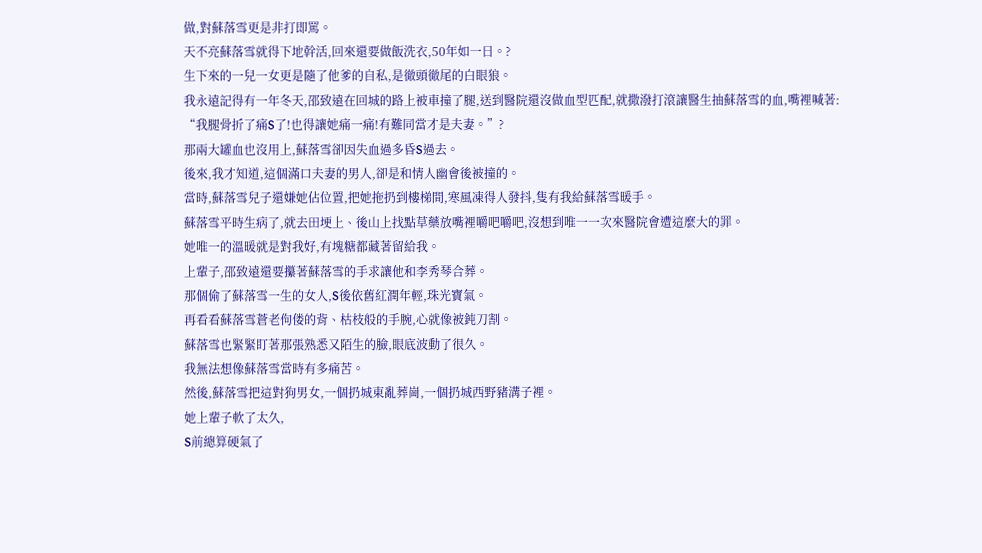做,對蘇落雪更是非打即罵。
天不亮蘇落雪就得下地幹活,回來還要做飯洗衣,50年如一日。?
生下來的一兒一女更是隨了他爹的自私,是徹頭徹尾的白眼狼。
我永遠記得有一年冬天,邵致遠在回城的路上被車撞了腿,送到醫院還沒做血型匹配,就撒潑打滾讓醫生抽蘇落雪的血,嘴裡喊著:
“我腿骨折了痛S了!也得讓她痛一痛!有難同當才是夫妻。”?
那兩大罐血也沒用上,蘇落雪卻因失血過多昏S過去。
後來,我才知道,這個滿口夫妻的男人,卻是和情人幽會後被撞的。
當時,蘇落雪兒子還嫌她佔位置,把她拖扔到樓梯間,寒風凍得人發抖,隻有我給蘇落雪暖手。
蘇落雪平時生病了,就去田埂上、後山上找點草藥放嘴裡嚼吧嚼吧,沒想到唯一一次來醫院會遭這麼大的罪。
她唯一的溫暖就是對我好,有塊糖都藏著留給我。
上輩子,邵致遠還要攥著蘇落雪的手求讓他和李秀琴合葬。
那個偷了蘇落雪一生的女人,S後依舊紅潤年輕,珠光寶氣。
再看看蘇落雪蒼老佝偻的背、枯枝般的手腕,心就像被鈍刀割。
蘇落雪也緊緊盯著那張熟悉又陌生的臉,眼底波動了很久。
我無法想像蘇落雪當時有多痛苦。
然後,蘇落雪把這對狗男女,一個扔城東亂葬崗,一個扔城西野豬溝子裡。
她上輩子軟了太久,
S前總算硬氣了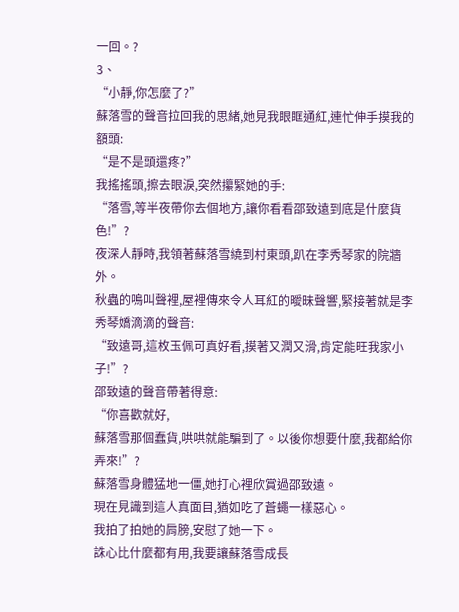一回。?
3、
“小靜,你怎麼了?”
蘇落雪的聲音拉回我的思緒,她見我眼眶通紅,連忙伸手摸我的額頭:
“是不是頭還疼?”
我搖搖頭,擦去眼淚,突然攥緊她的手:
“落雪,等半夜帶你去個地方,讓你看看邵致遠到底是什麼貨色!”?
夜深人靜時,我領著蘇落雪繞到村東頭,趴在李秀琴家的院牆外。
秋蟲的鳴叫聲裡,屋裡傳來令人耳紅的曖昧聲響,緊接著就是李秀琴嬌滴滴的聲音:
“致遠哥,這枚玉佩可真好看,摸著又潤又滑,肯定能旺我家小子!”?
邵致遠的聲音帶著得意:
“你喜歡就好,
蘇落雪那個蠢貨,哄哄就能騙到了。以後你想要什麼,我都給你弄來!”?
蘇落雪身體猛地一僵,她打心裡欣賞過邵致遠。
現在見識到這人真面目,猶如吃了蒼蠅一樣惡心。
我拍了拍她的肩膀,安慰了她一下。
誅心比什麼都有用,我要讓蘇落雪成長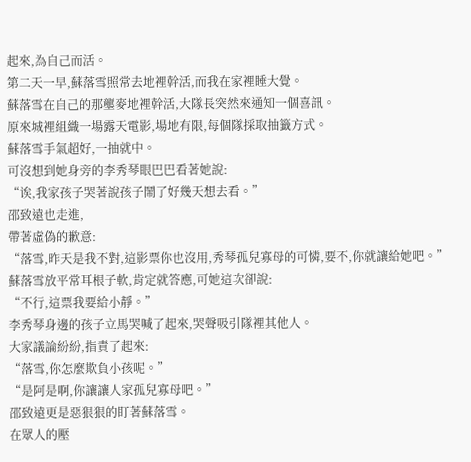起來,為自己而活。
第二天一早,蘇落雪照常去地裡幹活,而我在家裡睡大覺。
蘇落雪在自己的那壟麥地裡幹活,大隊長突然來通知一個喜訊。
原來城裡組織一場露天電影,場地有限,每個隊採取抽籤方式。
蘇落雪手氣超好,一抽就中。
可沒想到她身旁的李秀琴眼巴巴看著她說:
“诶,我家孩子哭著說孩子鬧了好幾天想去看。”
邵致遠也走進,
帶著虛偽的歉意:
“落雪,昨天是我不對,這影票你也沒用,秀琴孤兒寡母的可憐,要不,你就讓給她吧。”
蘇落雪放平常耳根子軟,肯定就答應,可她這次卻說:
“不行,這票我要給小靜。”
李秀琴身邊的孩子立馬哭喊了起來,哭聲吸引隊裡其他人。
大家議論紛紛,指責了起來:
“落雪,你怎麼欺負小孩呢。”
“是阿是啊,你讓讓人家孤兒寡母吧。”
邵致遠更是惡狠狠的盯著蘇落雪。
在眾人的壓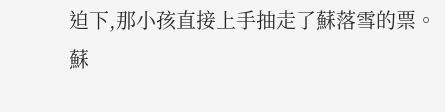迫下,那小孩直接上手抽走了蘇落雪的票。
蘇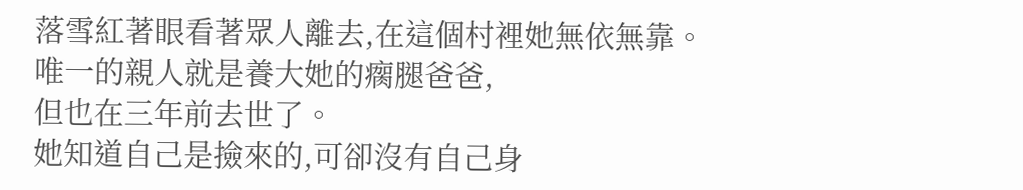落雪紅著眼看著眾人離去,在這個村裡她無依無靠。
唯一的親人就是養大她的瘸腿爸爸,
但也在三年前去世了。
她知道自己是撿來的,可卻沒有自己身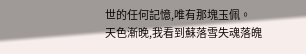世的任何記憶,唯有那塊玉佩。
天色漸晚,我看到蘇落雪失魂落魄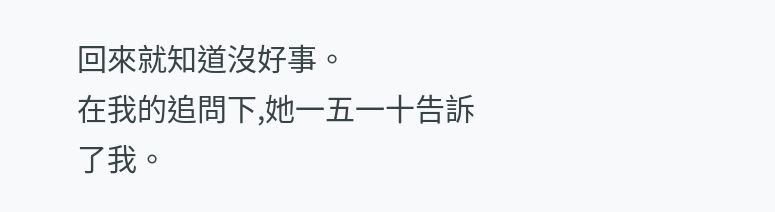回來就知道沒好事。
在我的追問下,她一五一十告訴了我。